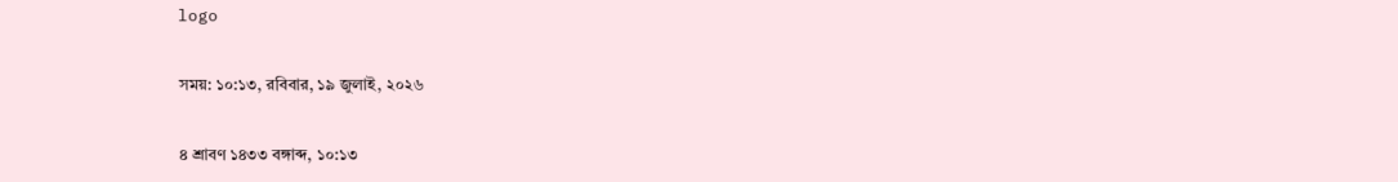logo

সময়: ১০:১৩, রবিবার, ১৯ জুলাই, ২০২৬

৪ শ্রাবণ ১৪৩৩ বঙ্গাব্দ, ১০:১৩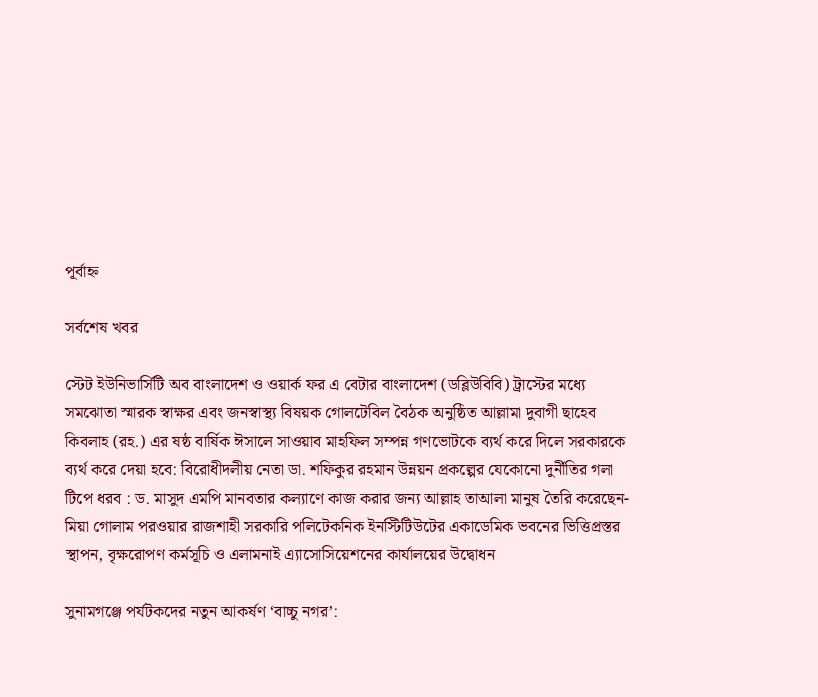পূর্বাহ্ন

সর্বশেষ খবর

স্টেট ইউনিভার্সিটি অব বাংলাদেশ ও ওয়ার্ক ফর এ বেটার বাংলাদেশ (ডব্লিউবিবি) ট্রাস্টের মধ্যে সমঝোতা স্মারক স্বাক্ষর এবং জনস্বাস্থ্য বিষয়ক গোলটেবিল বৈঠক অনুষ্ঠিত আল্লামা দুবাগী ছাহেব কিবলাহ (রহ.) এর ষষ্ঠ বার্ষিক ঈসালে সাওয়াব মাহফিল সম্পন্ন গণভোটকে ব্যর্থ করে দিলে সরকারকে ব্যর্থ করে দেয়া হবে: বিরোধীদলীয় নেতা ডা. শফিকুর রহমান উন্নয়ন প্রকল্পের যেকোনো দুর্নীতির গলা টিপে ধরব : ড. মাসুদ এমপি মানবতার কল্যাণে কাজ করার জন্য আল্লাহ তাআলা মানুষ তৈরি করেছেন- মিয়া গোলাম পরওয়ার রাজশাহী সরকারি পলিটেকনিক ইনস্টিটিউটের একাডেমিক ভবনের ভিত্তিপ্রস্তর স্থাপন, বৃক্ষরোপণ কর্মসূচি ও এলামনাই এ্যাসোসিয়েশনের কার্যালয়ের উদ্বোধন

সুনামগঞ্জে পর্যটকদের নতুন আকর্ষণ ‘বাচ্চু নগর’: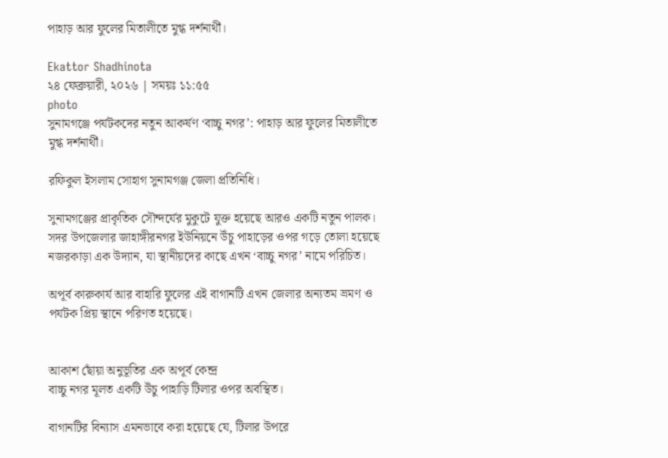পাহাড় আর ফুলের মিতালীতে মুগ্ধ দর্শনার্থী।

Ekattor Shadhinota
২৪ ফেব্রুয়ারী, ২০২৬ | সময়ঃ ১১:৫৫
photo
সুনামগঞ্জে পর্যটকদের নতুন আকর্ষণ ‘বাচ্চু নগর’: পাহাড় আর ফুলের মিতালীতে মুগ্ধ দর্শনার্থী।

রফিকুল ইসলাম সোহাগ সুনামগঞ্জ জেলা প্রতিনিধি।

সুনামগঞ্জের প্রাকৃতিক সৌন্দর্যের মুকুটে যুক্ত হয়েছে আরও একটি নতুন পালক। সদর উপজেলার জাহাঙ্গীরনগর ইউনিয়নে উঁচু পাহাড়ের ওপর গড়ে তোলা হয়েছে নজরকাড়া এক উদ্যান, যা স্থানীয়দের কাছে এখন ‘বাচ্চু নগর’ নামে পরিচিত।

অপূর্ব কারুকার্য আর বাহারি ফুলের এই বাগানটি এখন জেলার অন্যতম ভ্রমণ ও পর্যটক প্রিয় স্থানে পরিণত হয়েছে।


আকাশ ছোঁয়া অনুভূতির এক অপূর্ব কেন্দ্র
বাচ্চু নগর মূলত একটি উঁচু পাহাড়ি টিলার ওপর অবস্থিত।

বাগানটির বিন্যাস এমনভাবে করা হয়েছে যে, টিলার উপরে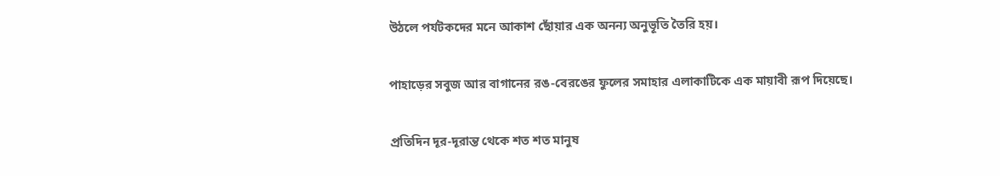উঠলে পর্যটকদের মনে আকাশ ছোঁয়ার এক অনন্য অনুভূতি তৈরি হয়।

পাহাড়ের সবুজ আর বাগানের রঙ-বেরঙের ফুলের সমাহার এলাকাটিকে এক মায়াবী রূপ দিয়েছে।

প্রতিদিন দূর-দূরান্ত থেকে শত শত মানুষ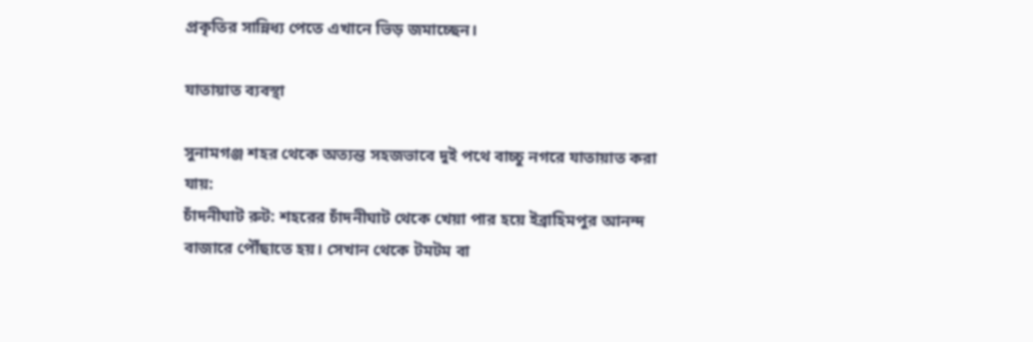প্রকৃতির সান্নিধ্য পেতে এখানে ভিড় জমাচ্ছেন।

যাতায়াত ব্যবস্থা

সুনামগঞ্জ শহর থেকে অত্যন্ত সহজভাবে দুই পথে বাচ্চু নগরে যাতায়াত করা যায়:
চাঁদনীঘাট রুট: শহরের চাঁদনীঘাট থেকে খেয়া পার হয়ে ইব্রাহিমপুর আনন্দ বাজারে পৌঁছাতে হয়। সেখান থেকে টমটম বা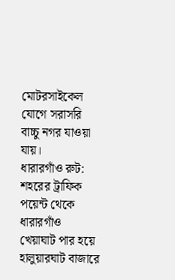মোটরসাইকেল যোগে সরাসরি বাচ্চু নগর যাওয়া যায়।
ধারারগাঁও রুট: শহরের ট্রাফিক পয়েন্ট থেকে ধারারগাঁও খেয়াঘাট পার হয়ে হালুয়ারঘাট বাজারে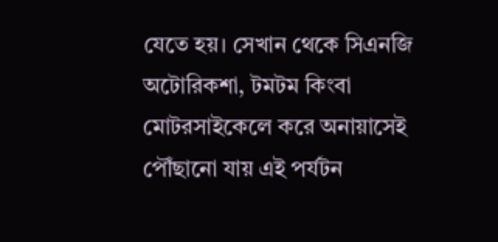যেতে হয়। সেখান থেকে সিএনজি অটোরিকশা, টমটম কিংবা মোটরসাইকেলে করে অনায়াসেই পৌঁছানো যায় এই পর্যটন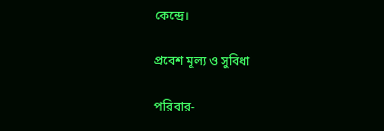কেন্দ্রে।

প্রবেশ মূল্য ও সুবিধা

পরিবার-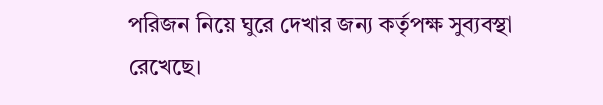পরিজন নিয়ে ঘুরে দেখার জন্য কর্তৃপক্ষ সুব্যবস্থা রেখেছে।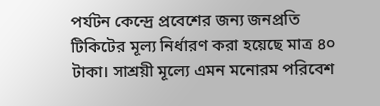পর্যটন কেন্দ্রে প্রবেশের জন্য জনপ্রতি টিকিটের মূল্য নির্ধারণ করা হয়েছে মাত্র ৪০ টাকা। সাশ্রয়ী মূল্যে এমন মনোরম পরিবেশ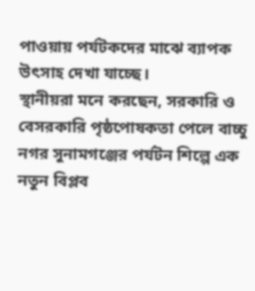পাওয়ায় পর্যটকদের মাঝে ব্যাপক উৎসাহ দেখা যাচ্ছে।
স্থানীয়রা মনে করছেন, সরকারি ও বেসরকারি পৃষ্ঠপোষকতা পেলে বাচ্চু নগর সুনামগঞ্জের পর্যটন শিল্পে এক নতুন বিপ্লব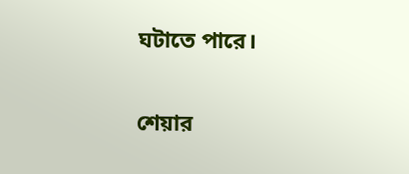ঘটাতে পারে।

শেয়ার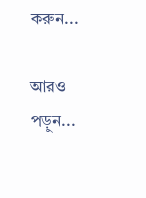করুন...

আরও পড়ুন...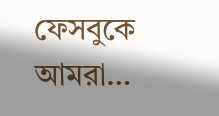ফেসবুকে আমরা…